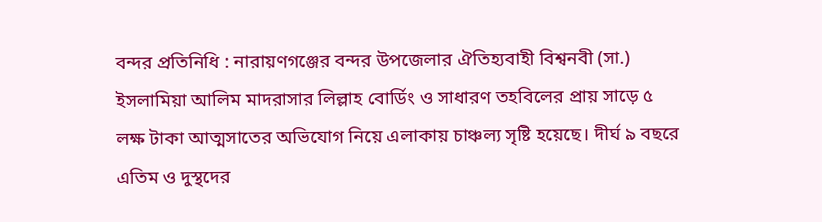বন্দর প্রতিনিধি : নারায়ণগঞ্জের বন্দর উপজেলার ঐতিহ্যবাহী বিশ্বনবী (সা.) ইসলামিয়া আলিম মাদরাসার লিল্লাহ বোর্ডিং ও সাধারণ তহবিলের প্রায় সাড়ে ৫ লক্ষ টাকা আত্মসাতের অভিযোগ নিয়ে এলাকায় চাঞ্চল্য সৃষ্টি হয়েছে। দীর্ঘ ৯ বছরে এতিম ও দুস্থদের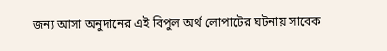জন্য আসা অনুদানের এই বিপুল অর্থ লোপাটের ঘটনায় সাবেক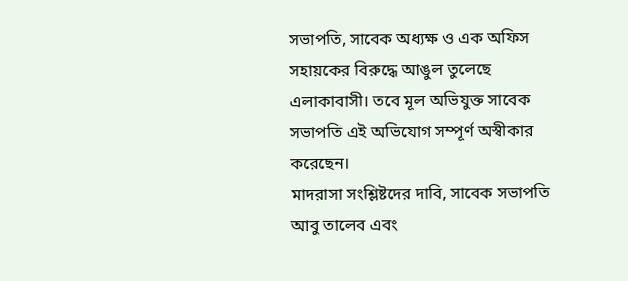সভাপতি, সাবেক অধ্যক্ষ ও এক অফিস সহায়কের বিরুদ্ধে আঙুল তুলেছে এলাকাবাসী। তবে মূল অভিযুক্ত সাবেক সভাপতি এই অভিযোগ সম্পূর্ণ অস্বীকার করেছেন।
মাদরাসা সংশ্লিষ্টদের দাবি, সাবেক সভাপতি আবু তালেব এবং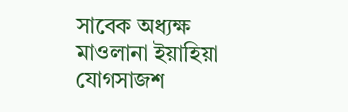সাবেক অধ্যক্ষ মাওলানা ইয়াহিয়া যোগসাজশ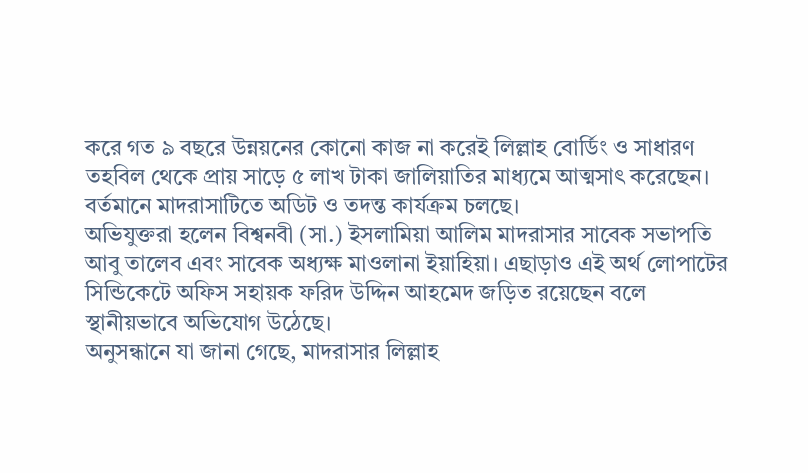করে গত ৯ বছরে উন্নয়নের কোনো কাজ না করেই লিল্লাহ বোর্ডিং ও সাধারণ তহবিল থেকে প্রায় সাড়ে ৫ লাখ টাকা জালিয়াতির মাধ্যমে আত্মসাৎ করেছেন। বর্তমানে মাদরাসাটিতে অডিট ও তদন্ত কার্যক্রম চলছে।
অভিযুক্তরা হলেন বিশ্বনবী (সা.) ইসলামিয়া আলিম মাদরাসার সাবেক সভাপতি আবু তালেব এবং সাবেক অধ্যক্ষ মাওলানা ইয়াহিয়া। এছাড়াও এই অর্থ লোপাটের সিন্ডিকেটে অফিস সহায়ক ফরিদ উদ্দিন আহমেদ জড়িত রয়েছেন বলে স্থানীয়ভাবে অভিযোগ উঠেছে।
অনুসন্ধানে যা জানা গেছে, মাদরাসার লিল্লাহ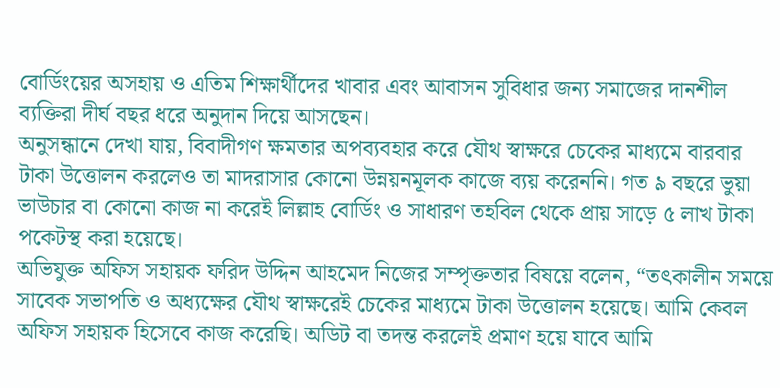বোর্ডিংয়ের অসহায় ও এতিম শিক্ষার্থীদের খাবার এবং আবাসন সুবিধার জন্য সমাজের দানশীল ব্যক্তিরা দীর্ঘ বছর ধরে অনুদান দিয়ে আসছেন।
অনুসন্ধানে দেখা যায়, বিবাদীগণ ক্ষমতার অপব্যবহার করে যৌথ স্বাক্ষরে চেকের মাধ্যমে বারবার টাকা উত্তোলন করলেও তা মাদরাসার কোনো উন্নয়নমূলক কাজে ব্যয় করেননি। গত ৯ বছরে ভুয়া ভাউচার বা কোনো কাজ না করেই লিল্লাহ বোর্ডিং ও সাধারণ তহবিল থেকে প্রায় সাড়ে ৫ লাখ টাকা পকেটস্থ করা হয়েছে।
অভিযুক্ত অফিস সহায়ক ফরিদ উদ্দিন আহমেদ নিজের সম্পৃক্ততার বিষয়ে বলেন, “তৎকালীন সময়ে সাবেক সভাপতি ও অধ্যক্ষের যৌথ স্বাক্ষরেই চেকের মাধ্যমে টাকা উত্তোলন হয়েছে। আমি কেবল অফিস সহায়ক হিসেবে কাজ করেছি। অডিট বা তদন্ত করলেই প্রমাণ হয়ে যাবে আমি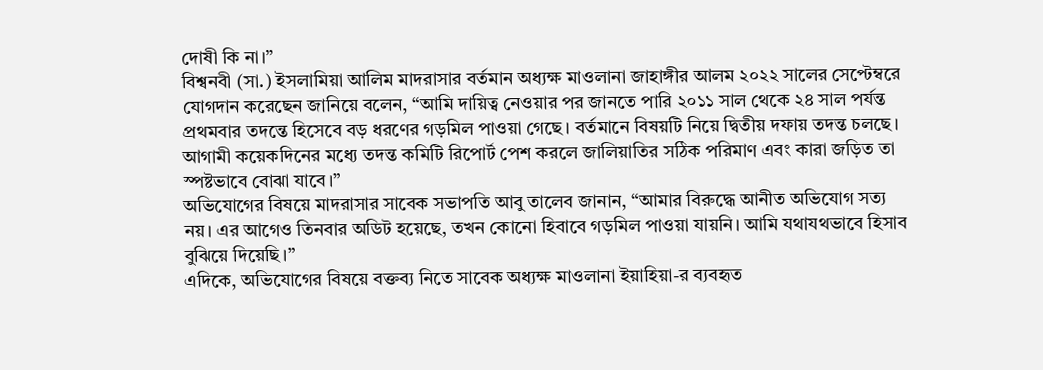দোষী কি না।”
বিশ্বনবী (সা.) ইসলামিয়া আলিম মাদরাসার বর্তমান অধ্যক্ষ মাওলানা জাহাঙ্গীর আলম ২০২২ সালের সেপ্টেম্বরে যোগদান করেছেন জানিয়ে বলেন, “আমি দায়িত্ব নেওয়ার পর জানতে পারি ২০১১ সাল থেকে ২৪ সাল পর্যন্ত প্রথমবার তদন্তে হিসেবে বড় ধরণের গড়মিল পাওয়া গেছে। বর্তমানে বিষয়টি নিয়ে দ্বিতীয় দফায় তদন্ত চলছে। আগামী কয়েকদিনের মধ্যে তদন্ত কমিটি রিপোর্ট পেশ করলে জালিয়াতির সঠিক পরিমাণ এবং কারা জড়িত তা স্পষ্টভাবে বোঝা যাবে।”
অভিযোগের বিষয়ে মাদরাসার সাবেক সভাপতি আবু তালেব জানান, “আমার বিরুদ্ধে আনীত অভিযোগ সত্য নয়। এর আগেও তিনবার অডিট হয়েছে, তখন কোনো হিবাবে গড়মিল পাওয়া যায়নি। আমি যথাযথভাবে হিসাব বুঝিয়ে দিয়েছি।”
এদিকে, অভিযোগের বিষয়ে বক্তব্য নিতে সাবেক অধ্যক্ষ মাওলানা ইয়াহিয়া-র ব্যবহৃত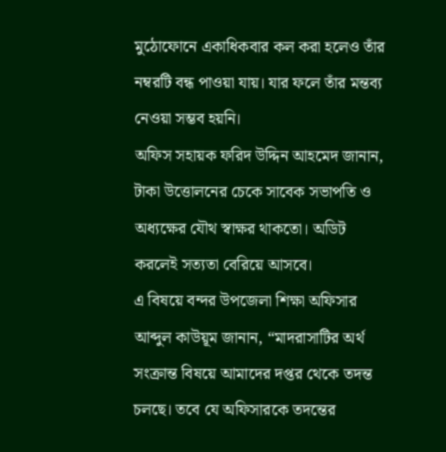মুঠোফোনে একাধিকবার কল করা হলেও তাঁর নম্বরটি বন্ধ পাওয়া যায়। যার ফলে তাঁর মন্তব্য নেওয়া সম্ভব হয়নি।
অফিস সহায়ক ফরিদ উদ্দিন আহমেদ জানান, টাকা উত্তোলনের চেকে সাবেক সভাপতি ও অধ্যক্ষের যৌথ স্বাক্ষর থাকতো। অডিট করলেই সত্যতা বেরিয়ে আসবে।
এ বিষয়ে বন্দর উপজেলা শিক্ষা অফিসার আব্দুল কাউয়ূম জানান, “মাদরাসাটির অর্থ সংক্রান্ত বিষয়ে আমাদের দপ্তর থেকে তদন্ত চলছে। তবে যে অফিসারকে তদন্তের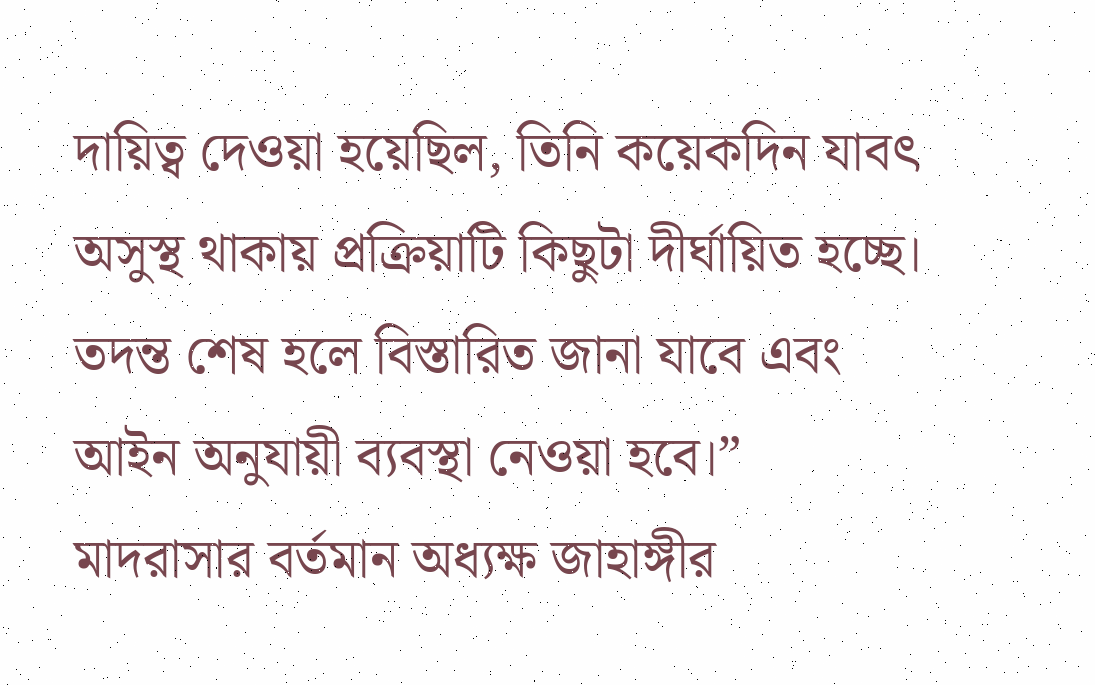দায়িত্ব দেওয়া হয়েছিল, তিনি কয়েকদিন যাবৎ অসুস্থ থাকায় প্রক্রিয়াটি কিছুটা দীর্ঘায়িত হচ্ছে। তদন্ত শেষ হলে বিস্তারিত জানা যাবে এবং আইন অনুযায়ী ব্যবস্থা নেওয়া হবে।”
মাদরাসার বর্তমান অধ্যক্ষ জাহাঙ্গীর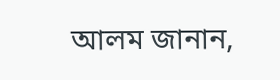আলম জানান,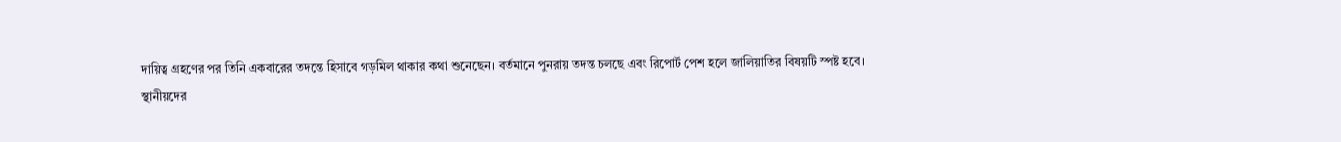দায়িত্ব গ্রহণের পর তিনি একবারের তদন্তে হিসাবে গড়মিল থাকার কথা শুনেছেন। বর্তমানে পুনরায় তদন্ত চলছে এবং রিপোর্ট পেশ হলে জালিয়াতির বিষয়টি স্পষ্ট হবে।
স্থানীয়দের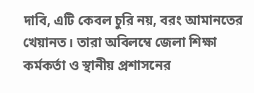দাবি, এটি কেবল চুরি নয়, বরং আমানতের খেয়ানত। তারা অবিলম্বে জেলা শিক্ষা কর্মকর্তা ও স্থানীয় প্রশাসনের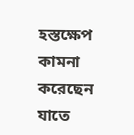হস্তক্ষেপ কামনা করেছেন যাতে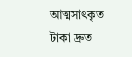আত্মসাৎকৃত টাকা দ্রুত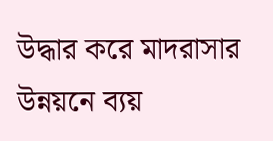উদ্ধার করে মাদরাসার উন্নয়নে ব্যয়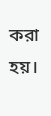করা হয়।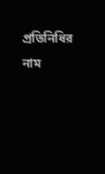প্রতিনিধির নাম